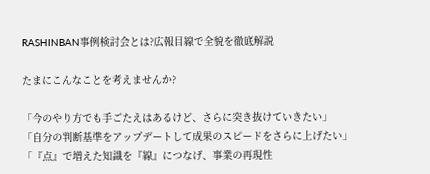RASHINBAN事例検討会とは?広報目線で全貌を徹底解説

たまにこんなことを考えませんか?

「今のやり方でも手ごたえはあるけど、さらに突き抜けていきたい」
「自分の判断基準をアップデートして成果のスピードをさらに上げたい」
「『点』で増えた知識を『線』につなげ、事業の再現性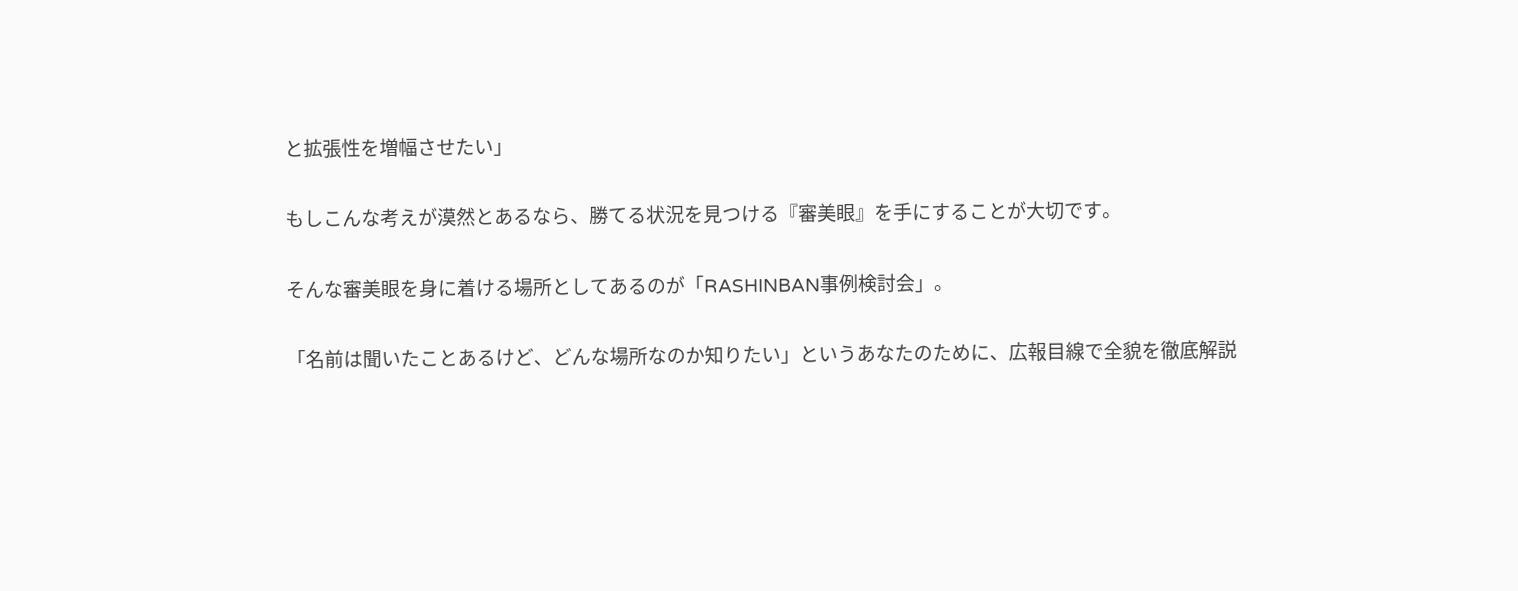と拡張性を増幅させたい」

もしこんな考えが漠然とあるなら、勝てる状況を見つける『審美眼』を手にすることが大切です。

そんな審美眼を身に着ける場所としてあるのが「RASHINBAN事例検討会」。

「名前は聞いたことあるけど、どんな場所なのか知りたい」というあなたのために、広報目線で全貌を徹底解説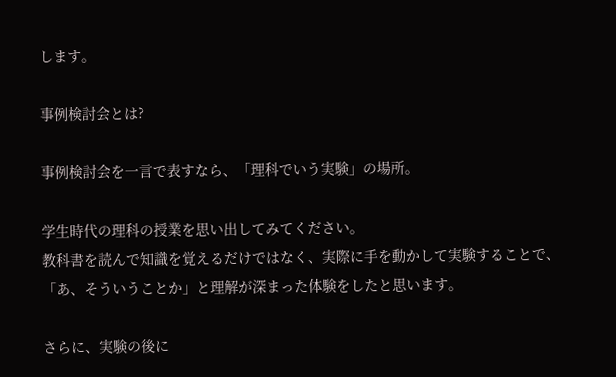します。

事例検討会とは?

事例検討会を一言で表すなら、「理科でいう実験」の場所。

学生時代の理科の授業を思い出してみてください。
教科書を読んで知識を覚えるだけではなく、実際に手を動かして実験することで、「あ、そういうことか」と理解が深まった体験をしたと思います。

さらに、実験の後に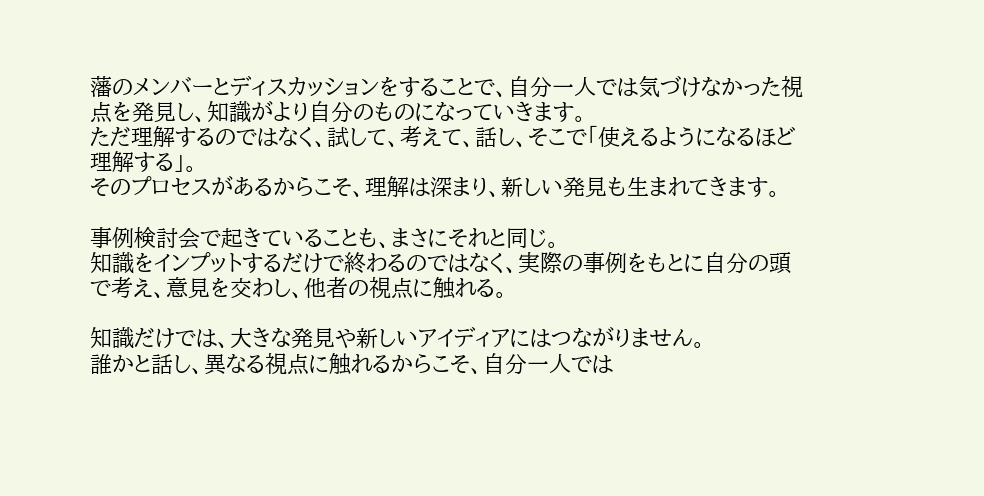藩のメンバーとディスカッションをすることで、自分一人では気づけなかった視点を発見し、知識がより自分のものになっていきます。
ただ理解するのではなく、試して、考えて、話し、そこで「使えるようになるほど理解する」。
そのプロセスがあるからこそ、理解は深まり、新しい発見も生まれてきます。

事例検討会で起きていることも、まさにそれと同じ。
知識をインプットするだけで終わるのではなく、実際の事例をもとに自分の頭で考え、意見を交わし、他者の視点に触れる。

知識だけでは、大きな発見や新しいアイディアにはつながりません。
誰かと話し、異なる視点に触れるからこそ、自分一人では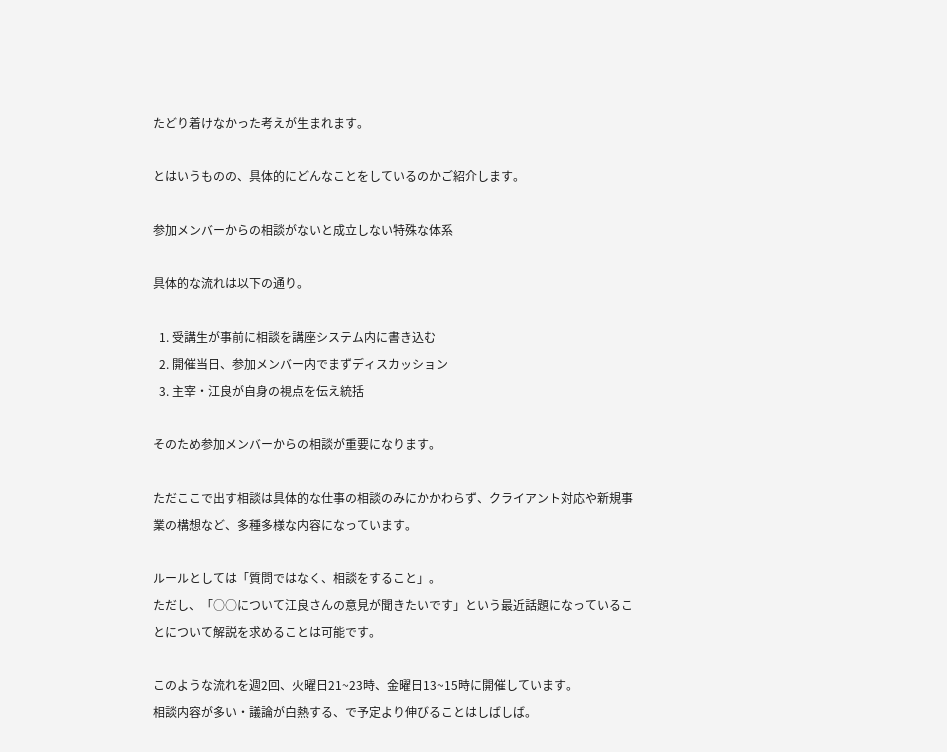たどり着けなかった考えが生まれます。

とはいうものの、具体的にどんなことをしているのかご紹介します。

参加メンバーからの相談がないと成立しない特殊な体系

具体的な流れは以下の通り。

  1. 受講生が事前に相談を講座システム内に書き込む
  2. 開催当日、参加メンバー内でまずディスカッション
  3. 主宰・江良が自身の視点を伝え統括

そのため参加メンバーからの相談が重要になります。

ただここで出す相談は具体的な仕事の相談のみにかかわらず、クライアント対応や新規事業の構想など、多種多様な内容になっています。

ルールとしては「質問ではなく、相談をすること」。
ただし、「○○について江良さんの意見が聞きたいです」という最近話題になっていることについて解説を求めることは可能です。

このような流れを週2回、火曜日21~23時、金曜日13~15時に開催しています。
相談内容が多い・議論が白熱する、で予定より伸びることはしばしば。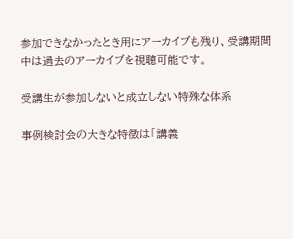参加できなかったとき用にアーカイブも残り、受講期間中は過去のアーカイブを視聴可能です。

受講生が参加しないと成立しない特殊な体系

事例検討会の大きな特徴は「講義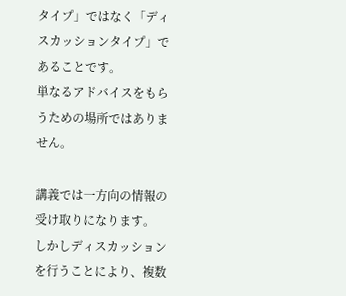タイプ」ではなく「ディスカッションタイプ」であることです。
単なるアドバイスをもらうための場所ではありません。

講義では一方向の情報の受け取りになります。
しかしディスカッションを行うことにより、複数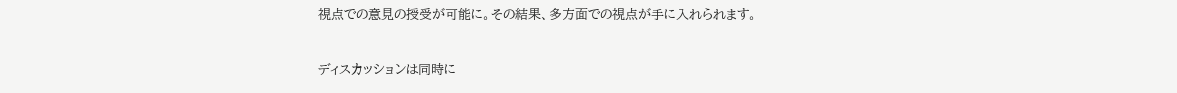視点での意見の授受が可能に。その結果、多方面での視点が手に入れられます。

ディスカッションは同時に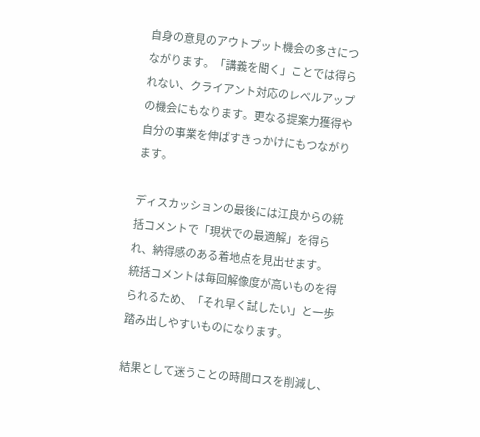自身の意見のアウトプット機会の多さにつながります。「講義を聞く」ことでは得られない、クライアント対応のレベルアップの機会にもなります。更なる提案力獲得や自分の事業を伸ばすきっかけにもつながります。

ディスカッションの最後には江良からの統括コメントで「現状での最適解」を得られ、納得感のある着地点を見出せます。
統括コメントは毎回解像度が高いものを得られるため、「それ早く試したい」と一歩踏み出しやすいものになります。

結果として迷うことの時間ロスを削減し、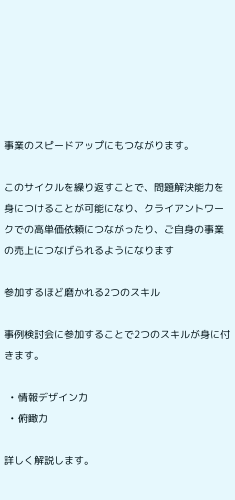事業のスピードアップにもつながります。

このサイクルを繰り返すことで、問題解決能力を身につけることが可能になり、クライアントワークでの高単価依頼につながったり、ご自身の事業の売上につなげられるようになります

参加するほど磨かれる2つのスキル

事例検討会に参加することで2つのスキルが身に付きます。

  • 情報デザイン力
  • 俯瞰力

詳しく解説します。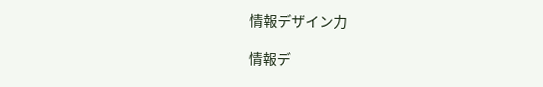情報デザイン力

情報デ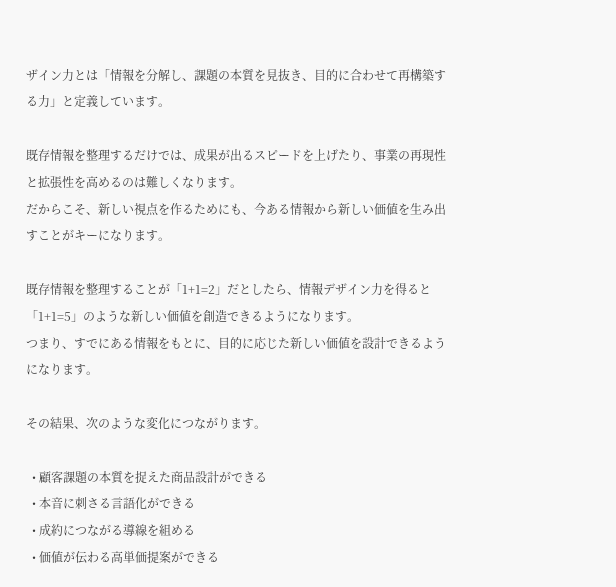ザイン力とは「情報を分解し、課題の本質を見抜き、目的に合わせて再構築する力」と定義しています。

既存情報を整理するだけでは、成果が出るスピードを上げたり、事業の再現性と拡張性を高めるのは難しくなります。
だからこそ、新しい視点を作るためにも、今ある情報から新しい価値を生み出すことがキーになります。

既存情報を整理することが「1+1=2」だとしたら、情報デザイン力を得ると「1+1=5」のような新しい価値を創造できるようになります。
つまり、すでにある情報をもとに、目的に応じた新しい価値を設計できるようになります。

その結果、次のような変化につながります。

  • 顧客課題の本質を捉えた商品設計ができる
  • 本音に刺さる言語化ができる
  • 成約につながる導線を組める
  • 価値が伝わる高単価提案ができる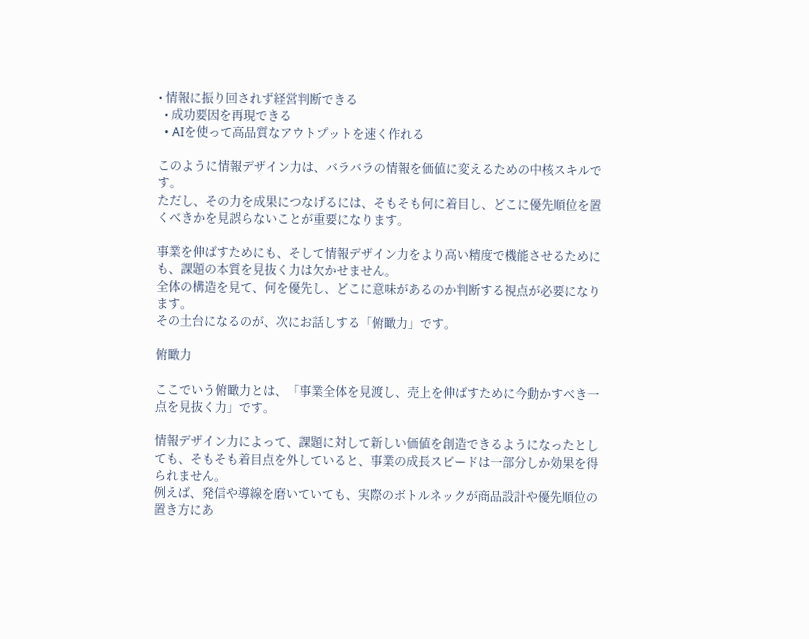• 情報に振り回されず経営判断できる
  • 成功要因を再現できる
  • AIを使って高品質なアウトプットを速く作れる

このように情報デザイン力は、バラバラの情報を価値に変えるための中核スキルです。
ただし、その力を成果につなげるには、そもそも何に着目し、どこに優先順位を置くべきかを見誤らないことが重要になります。

事業を伸ばすためにも、そして情報デザイン力をより高い精度で機能させるためにも、課題の本質を見抜く力は欠かせません。
全体の構造を見て、何を優先し、どこに意味があるのか判断する視点が必要になります。
その土台になるのが、次にお話しする「俯瞰力」です。

俯瞰力

ここでいう俯瞰力とは、「事業全体を見渡し、売上を伸ばすために今動かすべき一点を見抜く力」です。

情報デザイン力によって、課題に対して新しい価値を創造できるようになったとしても、そもそも着目点を外していると、事業の成長スピードは一部分しか効果を得られません。
例えば、発信や導線を磨いていても、実際のボトルネックが商品設計や優先順位の置き方にあ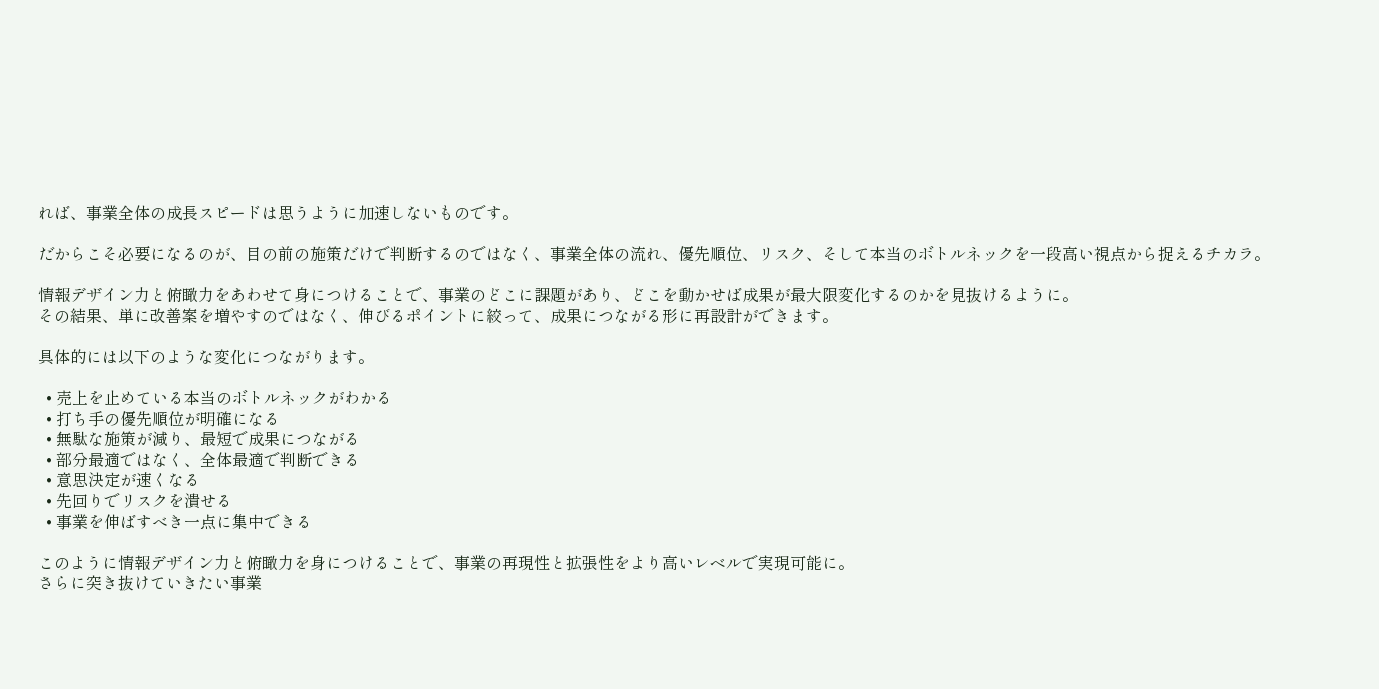れば、事業全体の成長スピードは思うように加速しないものです。

だからこそ必要になるのが、目の前の施策だけで判断するのではなく、事業全体の流れ、優先順位、リスク、そして本当のボトルネックを一段高い視点から捉えるチカラ。

情報デザイン力と俯瞰力をあわせて身につけることで、事業のどこに課題があり、どこを動かせば成果が最大限変化するのかを見抜けるように。
その結果、単に改善案を増やすのではなく、伸びるポイントに絞って、成果につながる形に再設計ができます。

具体的には以下のような変化につながります。

  • 売上を止めている本当のボトルネックがわかる
  • 打ち手の優先順位が明確になる
  • 無駄な施策が減り、最短で成果につながる
  • 部分最適ではなく、全体最適で判断できる
  • 意思決定が速くなる
  • 先回りでリスクを潰せる
  • 事業を伸ばすべき一点に集中できる

このように情報デザイン力と俯瞰力を身につけることで、事業の再現性と拡張性をより高いレベルで実現可能に。
さらに突き抜けていきたい事業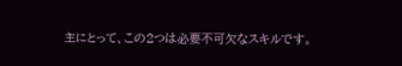主にとって、この2つは必要不可欠なスキルです。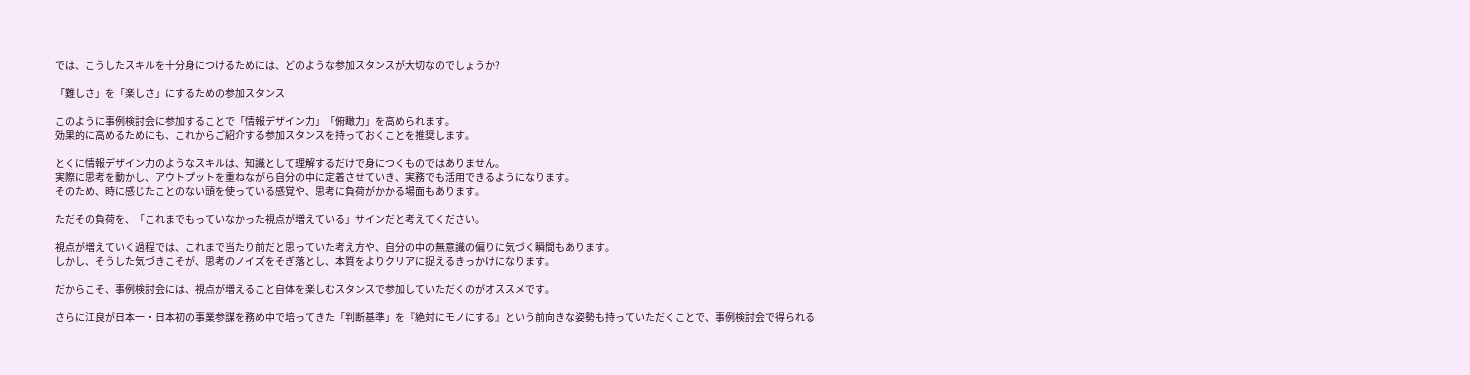では、こうしたスキルを十分身につけるためには、どのような参加スタンスが大切なのでしょうか?

「難しさ」を「楽しさ」にするための参加スタンス

このように事例検討会に参加することで「情報デザイン力」「俯瞰力」を高められます。
効果的に高めるためにも、これからご紹介する参加スタンスを持っておくことを推奨します。

とくに情報デザイン力のようなスキルは、知識として理解するだけで身につくものではありません。
実際に思考を動かし、アウトプットを重ねながら自分の中に定着させていき、実務でも活用できるようになります。
そのため、時に感じたことのない頭を使っている感覚や、思考に負荷がかかる場面もあります。

ただその負荷を、「これまでもっていなかった視点が増えている」サインだと考えてください。

視点が増えていく過程では、これまで当たり前だと思っていた考え方や、自分の中の無意識の偏りに気づく瞬間もあります。
しかし、そうした気づきこそが、思考のノイズをそぎ落とし、本質をよりクリアに捉えるきっかけになります。

だからこそ、事例検討会には、視点が増えること自体を楽しむスタンスで参加していただくのがオススメです。

さらに江良が日本一・日本初の事業参謀を務め中で培ってきた「判断基準」を『絶対にモノにする』という前向きな姿勢も持っていただくことで、事例検討会で得られる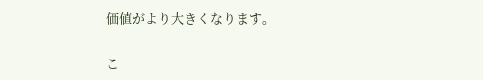価値がより大きくなります。

こ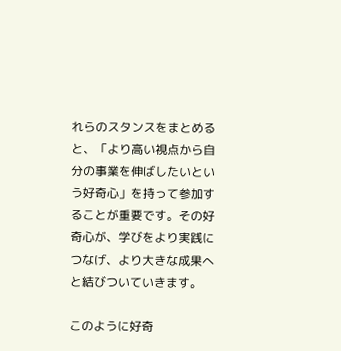れらのスタンスをまとめると、「より高い視点から自分の事業を伸ばしたいという好奇心」を持って参加することが重要です。その好奇心が、学びをより実践につなげ、より大きな成果へと結びついていきます。

このように好奇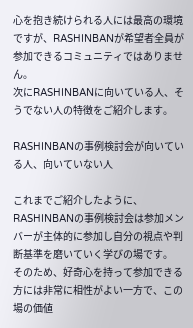心を抱き続けられる人には最高の環境ですが、RASHINBANが希望者全員が参加できるコミュニティではありません。
次にRASHINBANに向いている人、そうでない人の特徴をご紹介します。

RASHINBANの事例検討会が向いている人、向いていない人

これまでご紹介したように、RASHINBANの事例検討会は参加メンバーが主体的に参加し自分の視点や判断基準を磨いていく学びの場です。
そのため、好奇心を持って参加できる方には非常に相性がよい一方で、この場の価値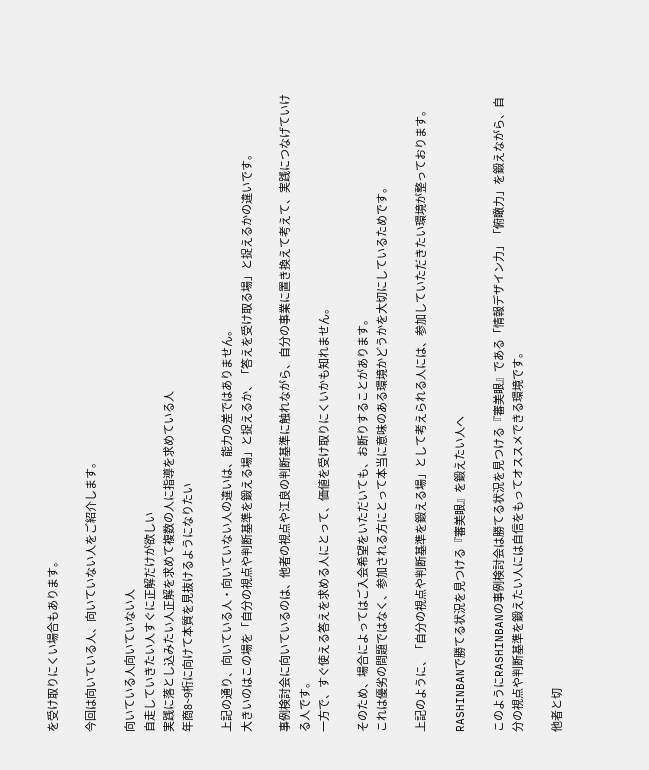を受け取りにくい場合もあります。

今回は向いている人、向いていない人をご紹介します。

向いている人向いていない人
自走していきたい人すぐに正解だけが欲しい
実践に落とし込みたい人正解を求めて複数の人に指導を求めている人
年商8~9桁に向けて本質を見抜けるようになりたい

上記の通り、向いている人・向いていない人の違いは、能力の差ではありません。
大きいのはこの場を「自分の視点や判断基準を鍛える場」と捉えるか、「答えを受け取る場」と捉えるかの違いです。

事例検討会に向いているのは、他者の視点や江良の判断基準に触れながら、自分の事業に置き換えて考えて、実践につなげていける人です。
一方で、すぐ使える答えを求める人にとって、価値を受け取りにくいかも知れません。

そのため、場合によってはご入会希望をいただいても、お断りすることがあります。
これは優劣の問題ではなく、参加される方にとって本当に意味のある環境かどうかを大切にしているためです。

上記のように、「自分の視点や判断基準を鍛える場」として考えられる人には、参加していただきたい環境が整っております。

RASHINBANで勝てる状況を見つける『審美眼』を鍛えたい人へ

このようにRASHINBANの事例検討会は勝てる状況を見つける『審美眼』である「情報デザイン力」「俯瞰力」を鍛えながら、自分の視点や判断基準を鍛えたい人には自信をもってオススメできる環境です。

他者と切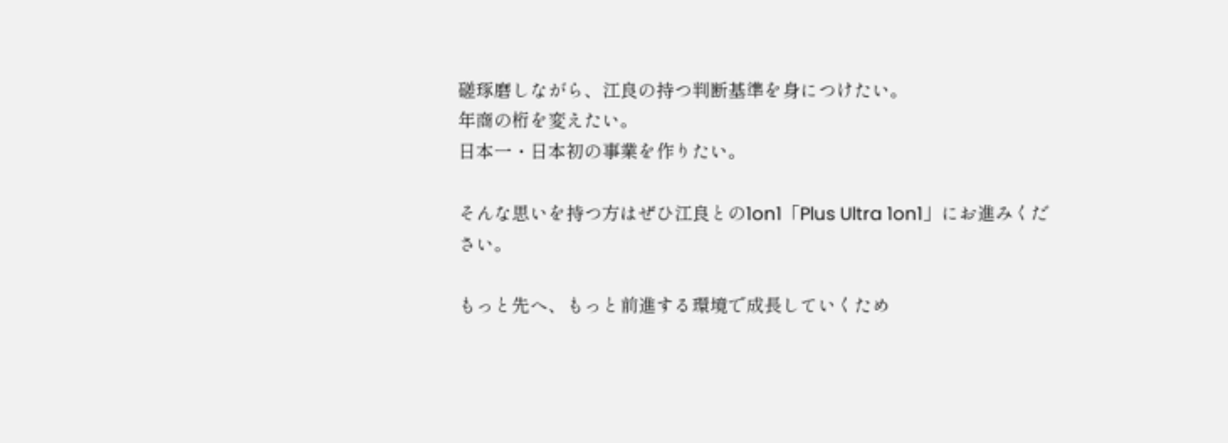磋琢磨しながら、江良の持つ判断基準を身につけたい。
年商の桁を変えたい。
日本一・日本初の事業を作りたい。

そんな思いを持つ方はぜひ江良との1on1「Plus Ultra 1on1」にお進みください。

もっと先へ、もっと前進する環境で成長していくため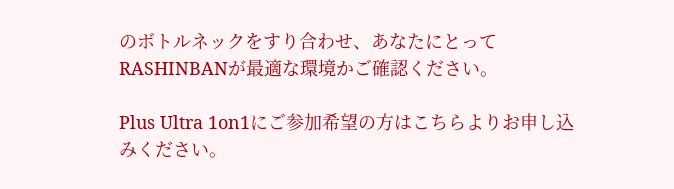のボトルネックをすり合わせ、あなたにとってRASHINBANが最適な環境かご確認ください。

Plus Ultra 1on1にご参加希望の方はこちらよりお申し込みください。